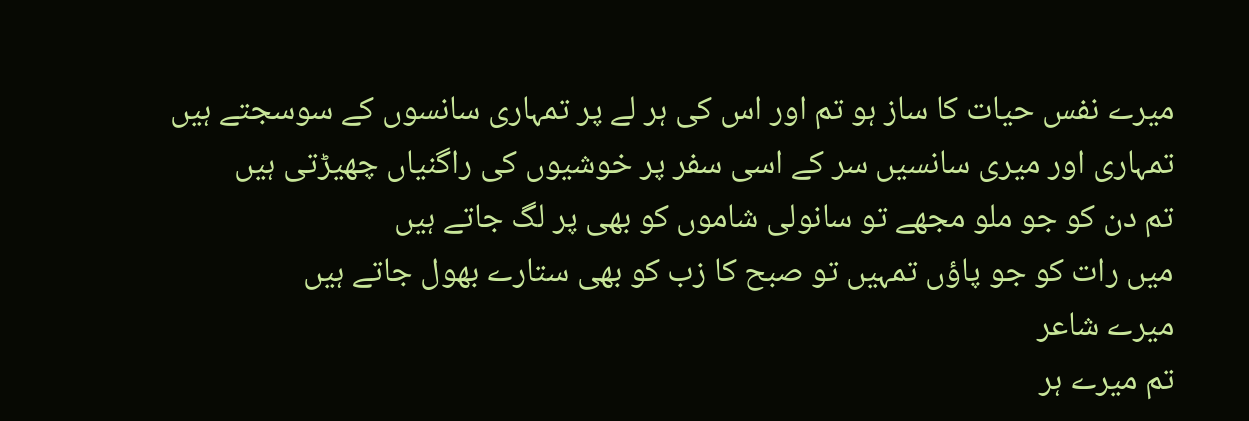میرے نفس حیات کا ساز ہو تم اور اس کی ہر لے پر تمہاری سانسوں کے سوسجتے ہیں
تمہاری اور میری سانسیں سر کے اسی سفر پر خوشیوں کی راگنیاں چھیڑتی ہیں
تم دن کو جو ملو مجھے تو سانولی شاموں کو بھی پر لگ جاتے ہیں
میں رات کو جو پاؤں تمہیں تو صبح کا زب کو بھی ستارے بھول جاتے ہیں
میرے شاعر
تم میرے ہر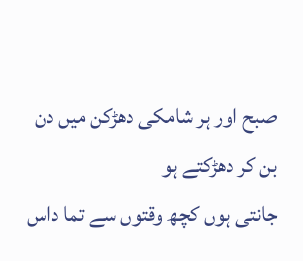صبح اور ہر شامکی دھڑکن میں دن بن کر دھڑکتے ہو
جانتی ہوں کچھ وقتوں سے تما داس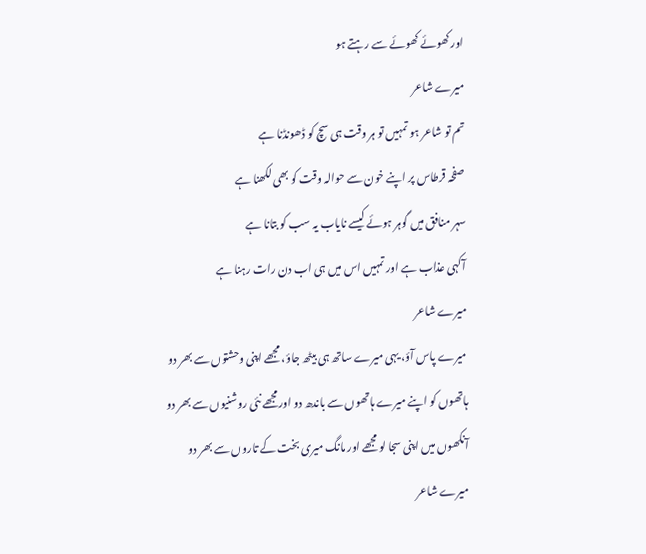اور کھوئے کھوئے سے رہتے ہو
میرے شاعر
تم تو شاعر ہو تمہیں تو ہر وقت ہی سچ کو ڈھونڈنا ہے
صفحہ قرطاس پر اپنے خون سے حوالہ وقت کو بھی لکھنا ہے
سہر منافق میں گوہر ہوئے کیسے نایاب یہ سب کو بتانا ہے
آکہی عذاب ہے اور تمہیں اس میں ہی اب دن رات رہنا ہے
میرے شاعر
میرے پاس آؤ، یہی میرے ساتھ ہی بیٹھ جاؤ، مجھے اپنی وحشتوں سے بھر دو
ہاتھوں کو اپنے میرے ہاتھوں سے باندھ دو اورمجھے نئی روشنیوں سے بھر دو
آنکھوں میں اپنی سجا لو مجھے اور مانگ میری بخت کے تاروں سے بھر دو
میرے شاعر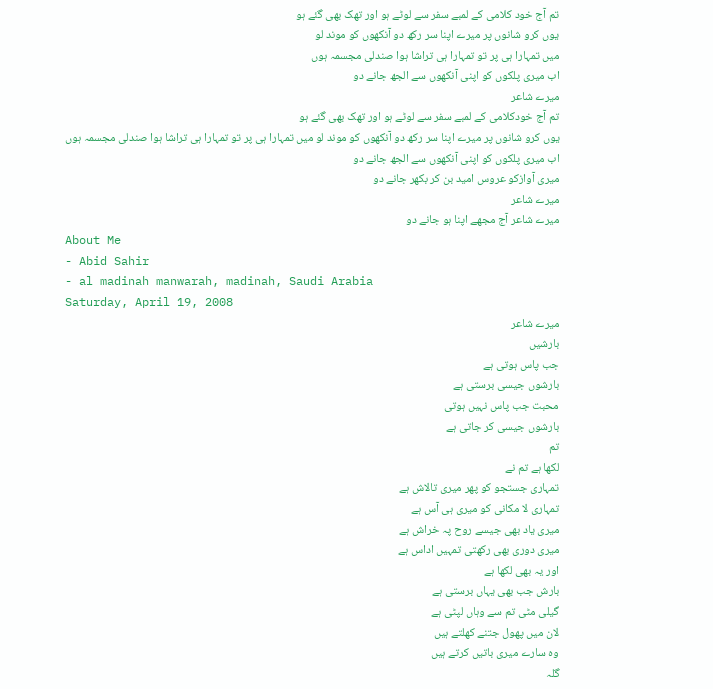تم آج خود کلامی کے لمبے سفر سے لوٹے ہو اور تھک بھی گئے ہو
یوں کرو شانوں پر میرے اپنا سر رکھ دو آنکھوں کو موند لو
میں تمہارا ہی پر تو تمہارا ہی تراشا ہوا صندلی مجسمہ ہوں
اب میری پلکوں کو اپنی آنکھوں سے الجھ جانے دو
میرے شاعر
تم آج خودکلامی کے لمبے سفر سے لوٹے ہو اور تھک بھی گئے ہو
یوں کرو شانوں پر میرے اپنا سر رکھ دو آنکھوں کو موند لو میں تمہارا ہی پر تو تمہارا ہی تراشا ہوا صندلی مجسمہ ہوں
اب میری پلکوں کو اپنی آنکھوں سے الجھ جانے دو
میری آوازکو عروس امید بن کر بکھر جانے دو
میرے شاعر
میرے شاعر آج مجھے اپنا ہو جانے دو
About Me
- Abid Sahir
- al madinah manwarah, madinah, Saudi Arabia
Saturday, April 19, 2008
میرے شاعر
بارشیں
جب پاس ہوتی ہے
بارشوں جیسی برستی ہے
محبت جب پاس نہیں ہوتی
بارشوں جیسی کر جاتی ہے
تم
لکھا ہے تم نے
تمہاری جستجو کو پھر میری تالاش ہے
تمہاری لا مکانی کو میری ہی آس ہے
میری یاد بھی جیسے روح پہ خراش ہے
میری دوری بھی رکھتی تمہیں اداس ہے
اور یہ بھی لکھا ہے
بارش جب بھی یہاں برستی ہے
گیلی مٹی تم سے وہاں لپٹی ہے
لان میں پھول جتنے کھلتے ہیں
وہ سارے میری باتیں کرتے ہیں
گلہ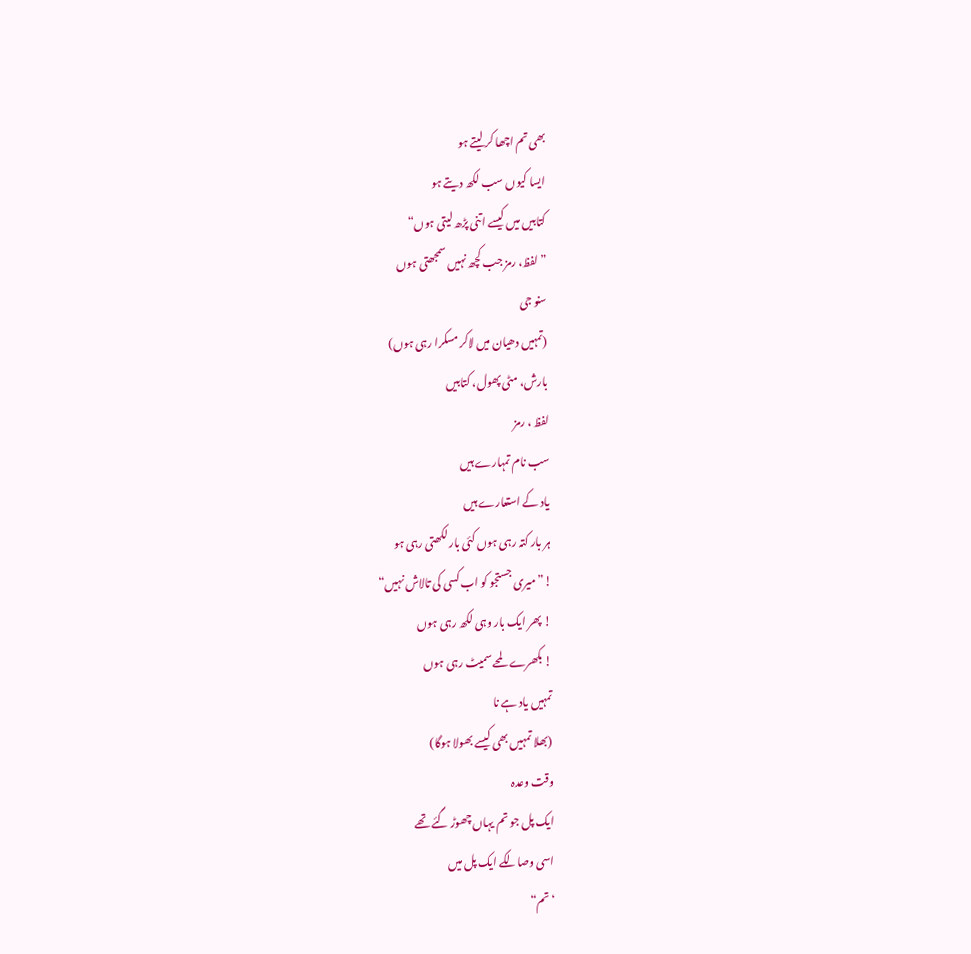بھی تم اچھا کر لیتے ہو
ایسا کیوں سب لکھ دیتے ہو
کتابیں میں کیسے اتنی پڑھ لیتی ہوں“
”لفظ، رمز جب کچھ نہیں سمجھتی ہوں
سنو جی
(تمہیں دھیان میں لاکر مسکرا رہی ہوں)
بارش، مٹی پھول، کتابیں
لفظ ، رمز
سب نام تمہارے ہیں
یاد کے استعارے ہیں
ہر بار کتہ رہی ہوں کئی بار لکھتی رہی ہو
!” میری جستجو کو اب کسی کی تالاش نہیں“
! پھر ایک بار وہی لکھ رہی ہوں
! بکھرے لمحے سمیٹ رہی ہوں
تمہیں یاد ہے نا
(بھلا تمہیں بھی کیسے بھولا ہوگا)
وقت وعدہ
ایک پل جو تم یہاں چھوڑ گئے تھے
اسی وصالکے ایک پل میں
‘تم“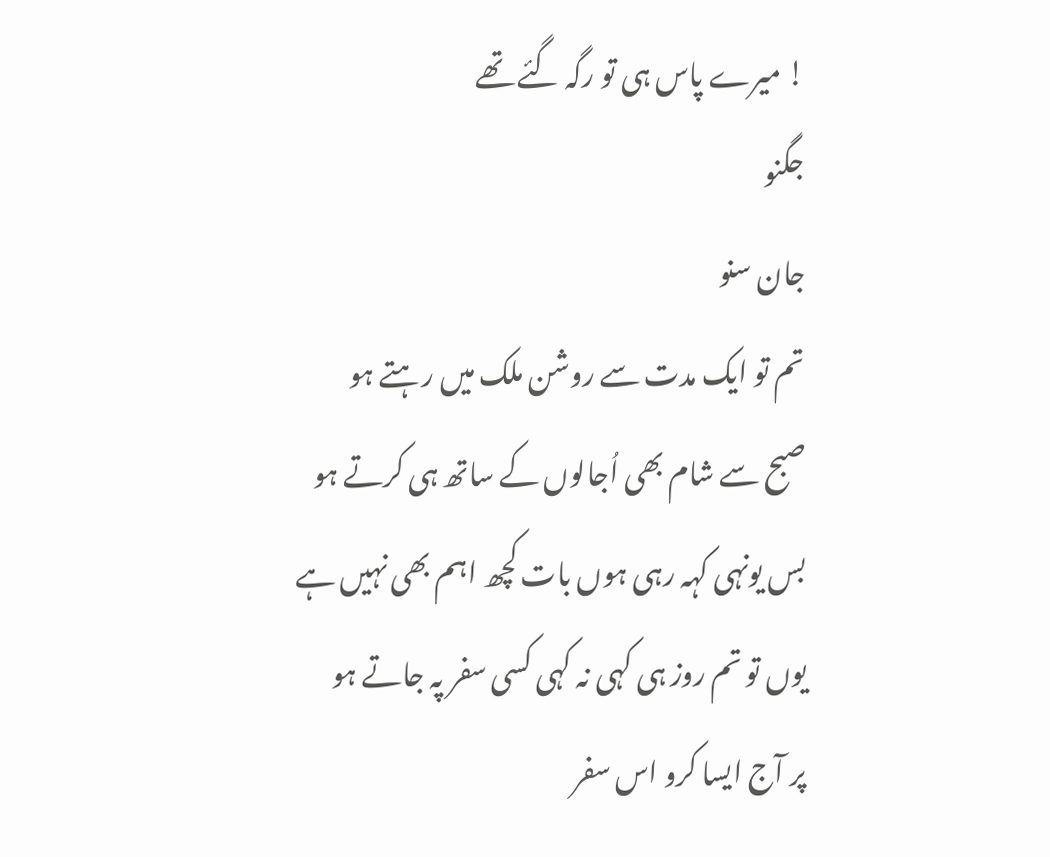! میرے پاس ہی تو رگہ گئے تھے
جگنو
جان سنو
تم تو ایک مدت سے روشن ملک میں رہتے ہو
صبح سے شام بھی اُجالوں کے ساتھ ہی کرتے ہو
بس یونہی کہہ رہی ہوں بات کچھ اہم بھی نہیں ہے
یوں تو تم روز ہی کہی نہ کہی کسی سفر پہ جاتے ہو
پر آج ایسا کرو اس سفر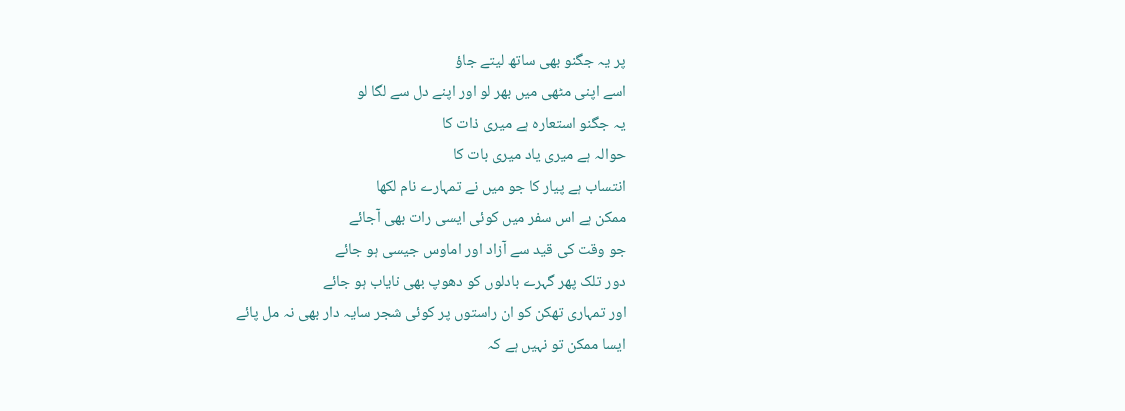پر یہ جگنو بھی ساتھ لیتے جاؤ
اسے اپنی مٹھی میں بھر لو اور اپنے دل سے لگا لو
یہ جگنو استعارہ ہے میری ذات کا
حوالہ ہے میری یاد میری بات کا
انتساب ہے پیار کا جو میں نے تمہارے نام لکھا
ممکن ہے اس سفر میں کوئی ایسی رات بھی آجائے
جو وقت کی قید سے آزاد اور اماوس جیسی ہو جائے
دور تلک پھر گہرے بادلوں کو دھوپ بھی نایاب ہو جائے
اور تمہاری تھکن کو ان راستوں پر کوئی شجر سایہ دار بھی نہ مل پائے
ایسا ممکن تو نہیں ہے کہ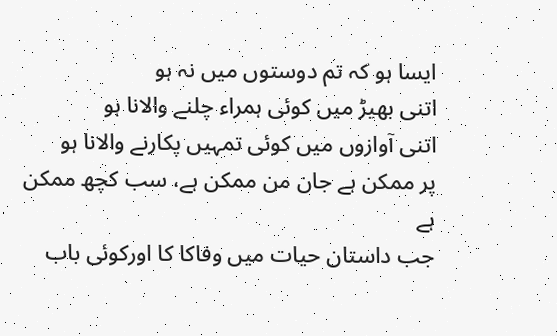ایسا ہو کہ تم دوستوں میں نہ ہو
اتنی بھیڑ میں کوئی ہمراء چلنے والانا ہو
اتنی آوازوں میں کوئی تمہیں پکارنے والانا ہو
پر ممکن ہے جان من ممکن ہے، سب کچھ ممکن ہے
جب داستان حیات میں وفاکا کا اورکوئی باب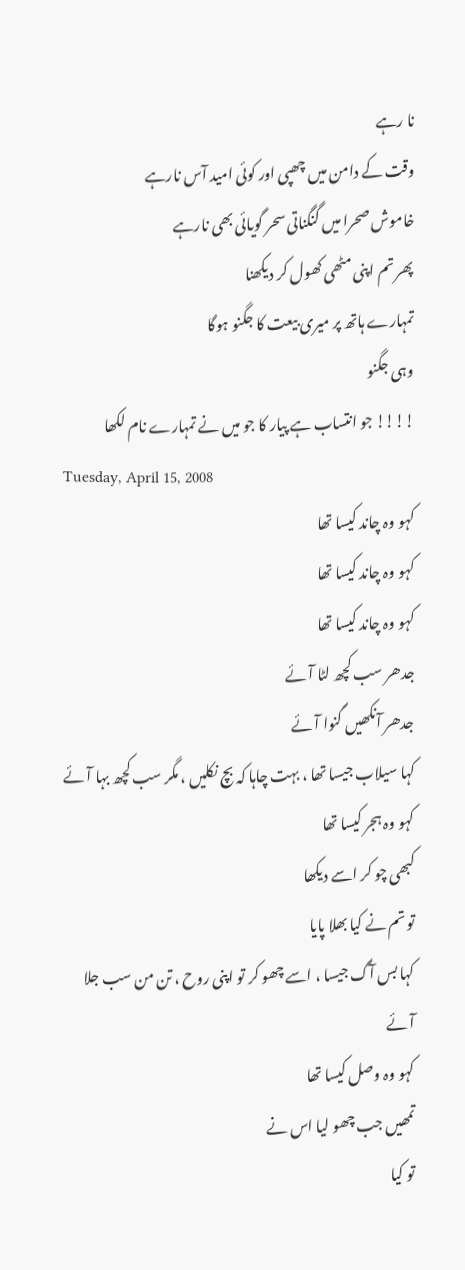نا رہے
وقت کے دامن میں چھپی اور کوئی امید آس نارہے
خاموش صحرا میں گنگناتی سحر گویائی بھی نارہے
پھر تم اپنی مٹھی کھول کر دیکھنا
تمہارے ہاتھ پر میری بیعت کا جگنو ہوگا
وہی جگنو
!!!! جو انتساب ہے پیار کا جو میں نے تمہارے نام لکھا
Tuesday, April 15, 2008
کہو وہ چاند کیسا تھا
کہو وہ چاند کیسا تھا
کہو وہ چاند کیسا تھا
جدھر سب کچھ لٹا آئے
جدھر آنکھیں گنوا آئے
کہا سیلاب جیسا تھا ، بہت چاہا کہ بچ نکلیں ، مگر سب کچھ بہا آئے
کہو وہ ہجر کیسا تھا
کبھی چو کر اسے دیکھا
تو تم نے کیا بھلا پایا
کہا بس آگ جیسا ، اسے چھو کر تو اپنی روح ، تن من سب جلا آئے
کہو وہ وصل کیسا تھا
تمھیں جب چھو لیا اس نے
تو کیا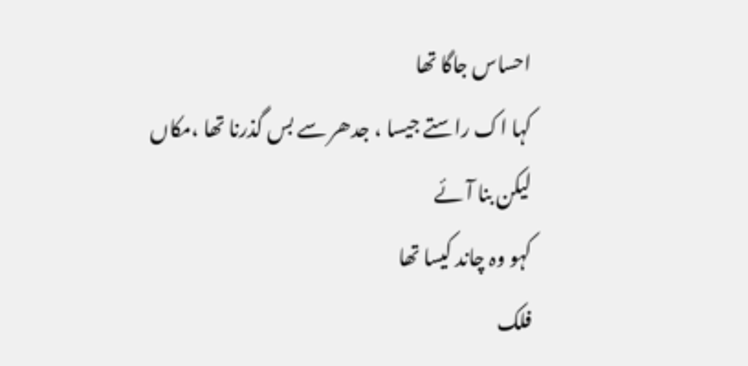احساس جاگا تھا
کہا اک راستے جیسا ، جدھر سے بس گذرنا تھا ،مکاں لیکن بنا آئے
کہو وہ چاند کیسا تھا
فلک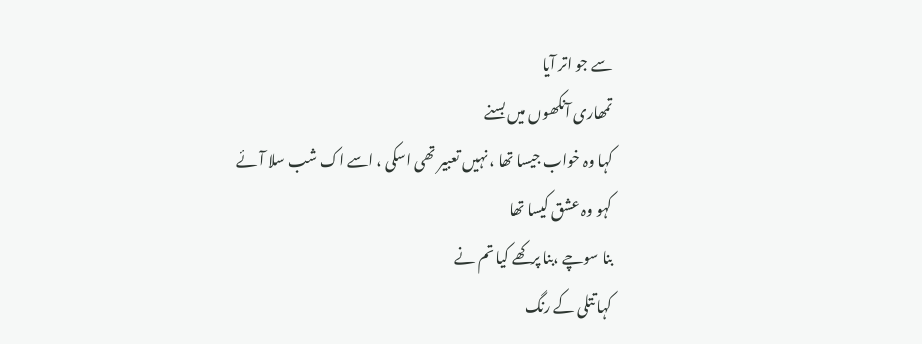سے جو اتر آیا
تمھاری آنکھوں میں بسنے
کہا وہ خواب جیسا تھا ، نہیں تعبیر تھی اسکی ، اسے اک شب سلا آئے
کہو وہ عشق کیسا تھا
بنا سوچے ،بنا پرکھے کیا تم نے
کہا تتلی کے رنگ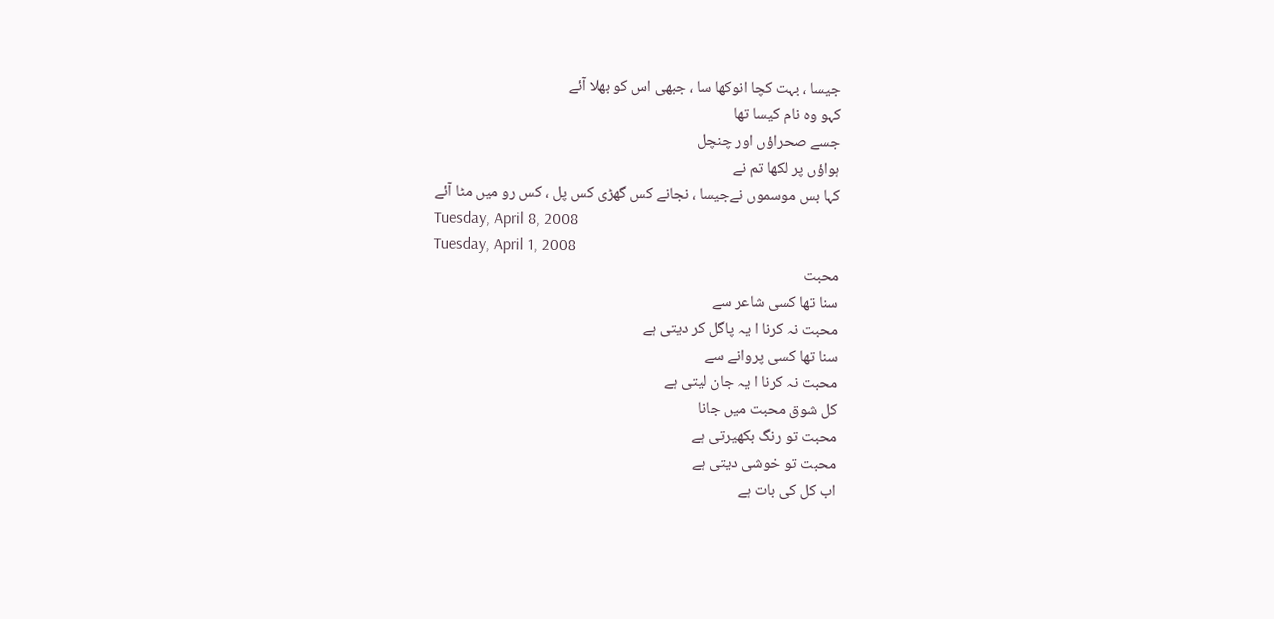جیسا ، بہت کچا انوکھا سا ، جبھی اس کو بھلا آئے
کہو وہ نام کیسا تھا
جسے صحراؤں اور چنچل
ہواؤں پر لکھا تم نے
کہا بس موسموں نےجیسا ، نجانے کس گھڑی کس پل ، کس رو میں مٹا آئے
Tuesday, April 8, 2008
Tuesday, April 1, 2008
محبت
سنا تھا کسی شاعر سے
محبت نہ کرنا ا یہ پاگل کر دیتی ہے
سنا تھا کسی پروانے سے
محبت نہ کرنا ا یہ جان لیتی ہے
کل شوق محبت میں جانا
محبت تو رنگ بکھیرتی ہے
محبت تو خوشی دیتی ہے
اب کل کی بات ہے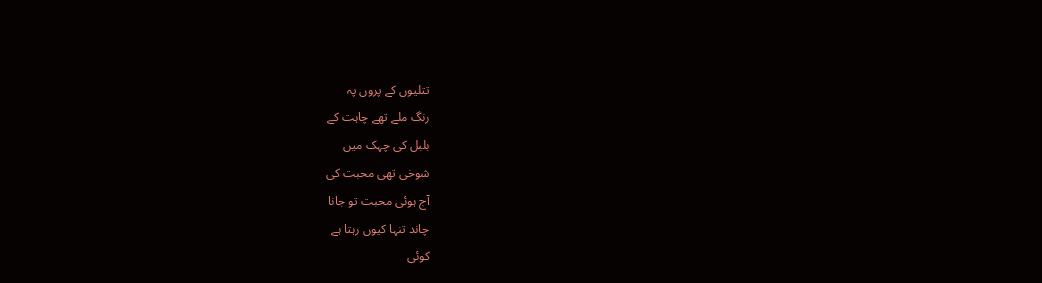تتلیوں کے پروں پہ
رنگ ملے تھے چاہت کے
بلبل کی چہک میں
شوخی تھی محبت کی
آج ہوئی محبت تو جانا
چاند تنہا کیوں رہتا ہے
کوئی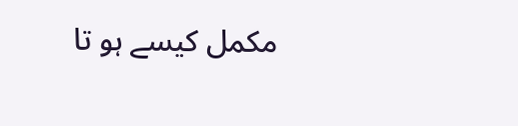مکمل کیسے ہو تا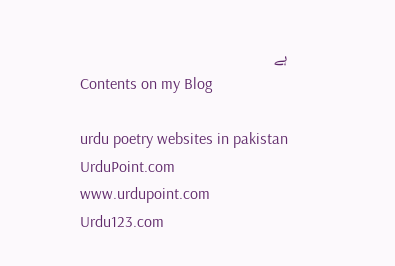ہے
Contents on my Blog

urdu poetry websites in pakistan
UrduPoint.com
www.urdupoint.com
Urdu123.com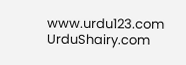www.urdu123.com
UrduShairy.com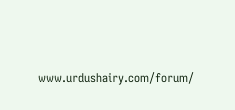www.urdushairy.com/forum/